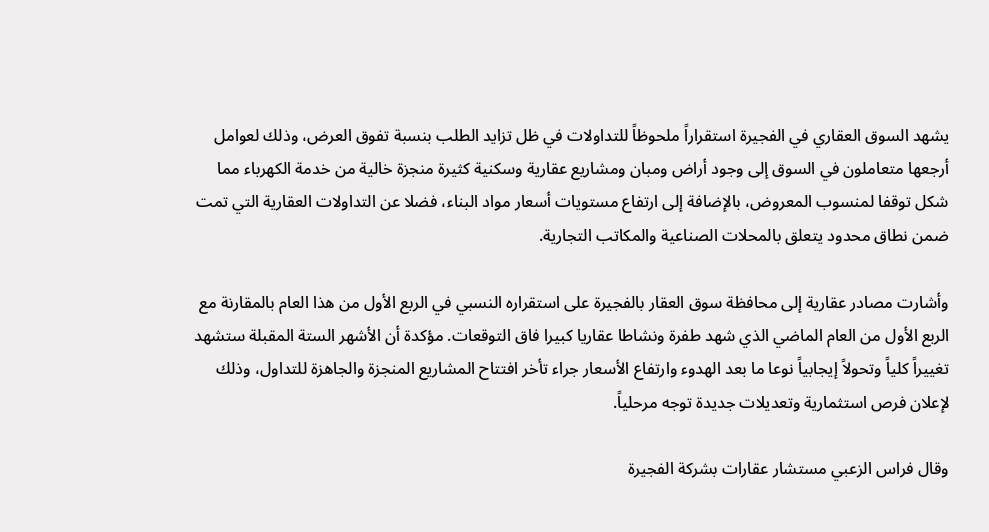يشهد السوق العقاري في الفجيرة استقراراً ملحوظاً للتداولات في ظل تزايد الطلب بنسبة تفوق العرض، وذلك لعوامل أرجعها متعاملون في السوق إلى وجود أراض ومبان ومشاريع عقارية وسكنية كثيرة منجزة خالية من خدمة الكهرباء مما شكل توقفا لمنسوب المعروض، بالإضافة إلى ارتفاع مستويات أسعار مواد البناء، فضلا عن التداولات العقارية التي تمت ضمن نطاق محدود يتعلق بالمحلات الصناعية والمكاتب التجارية.

وأشارت مصادر عقارية إلى محافظة سوق العقار بالفجيرة على استقراره النسبي في الربع الأول من هذا العام بالمقارنة مع الربع الأول من العام الماضي الذي شهد طفرة ونشاطا عقاريا كبيرا فاق التوقعات. مؤكدة أن الأشهر الستة المقبلة ستشهد تغييراً كلياً وتحولاً إيجابياً نوعا ما بعد الهدوء وارتفاع الأسعار جراء تأخر افتتاح المشاريع المنجزة والجاهزة للتداول، وذلك لإعلان فرص استثمارية وتعديلات جديدة توجه مرحلياً.

وقال فراس الزعبي مستشار عقارات بشركة الفجيرة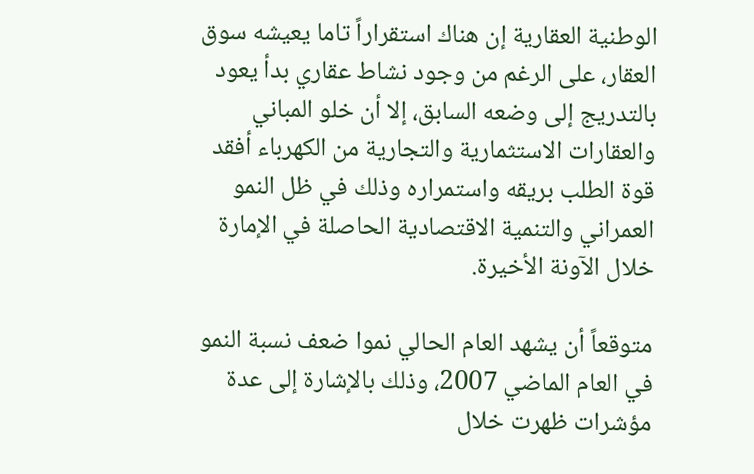الوطنية العقارية إن هناك استقراراً تاما يعيشه سوق العقار، على الرغم من وجود نشاط عقاري بدأ يعود بالتدريج إلى وضعه السابق، إلا أن خلو المباني والعقارات الاستثمارية والتجارية من الكهرباء أفقد قوة الطلب بريقه واستمراره وذلك في ظل النمو العمراني والتنمية الاقتصادية الحاصلة في الإمارة خلال الآونة الأخيرة.

متوقعاً أن يشهد العام الحالي نموا ضعف نسبة النمو في العام الماضي 2007، وذلك بالإشارة إلى عدة مؤشرات ظهرت خلال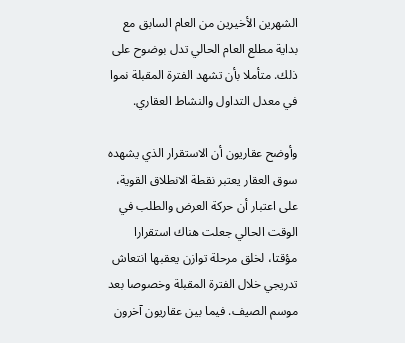الشهرين الأخيرين من العام السابق مع بداية مطلع العام الحالي تدل بوضوح على ذلك. متأملا بأن تشهد الفترة المقبلة نموا في معدل التداول والنشاط العقاري.

وأوضح عقاريون أن الاستقرار الذي يشهده سوق العقار يعتبر نقطة الانطلاق القوية، على اعتبار أن حركة العرض والطلب في الوقت الحالي جعلت هناك استقرارا مؤقتا، لخلق مرحلة توازن يعقبها انتعاش تدريجي خلال الفترة المقبلة وخصوصا بعد موسم الصيف. فيما بين عقاريون آخرون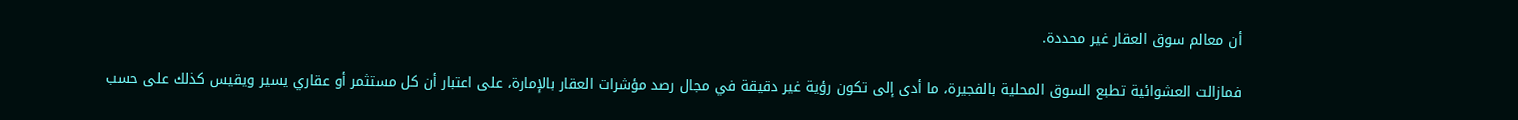أن معالم سوق العقار غير محددة.

فمازالت العشوائية تطبع السوق المحلية بالفجيرة، ما أدى إلى تكون رؤية غير دقيقة في مجال رصد مؤشرات العقار بالإمارة، على اعتبار أن كل مستثمر أو عقاري يسير ويقيس كذلك على حسب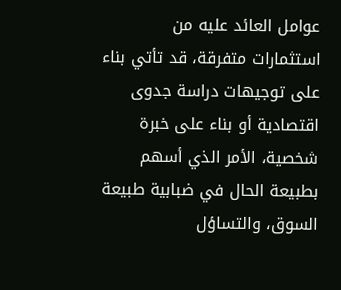عوامل العائد عليه من استثمارات متفرقة، قد تأتي بناء على توجيهات دراسة جدوى اقتصادية أو بناء على خبرة شخصية، الأمر الذي أسهم بطبيعة الحال في ضبابية طبيعة السوق، والتساؤل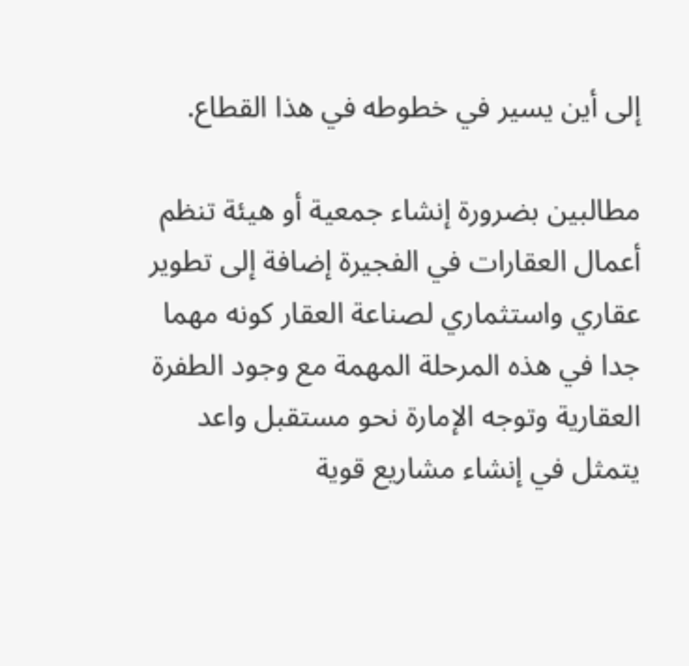إلى أين يسير في خطوطه في هذا القطاع.

مطالبين بضرورة إنشاء جمعية أو هيئة تنظم أعمال العقارات في الفجيرة إضافة إلى تطوير عقاري واستثماري لصناعة العقار كونه مهما جدا في هذه المرحلة المهمة مع وجود الطفرة العقارية وتوجه الإمارة نحو مستقبل واعد يتمثل في إنشاء مشاريع قوية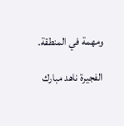ومهمة في المنطقة.

الفجيرة ناهد مبارك